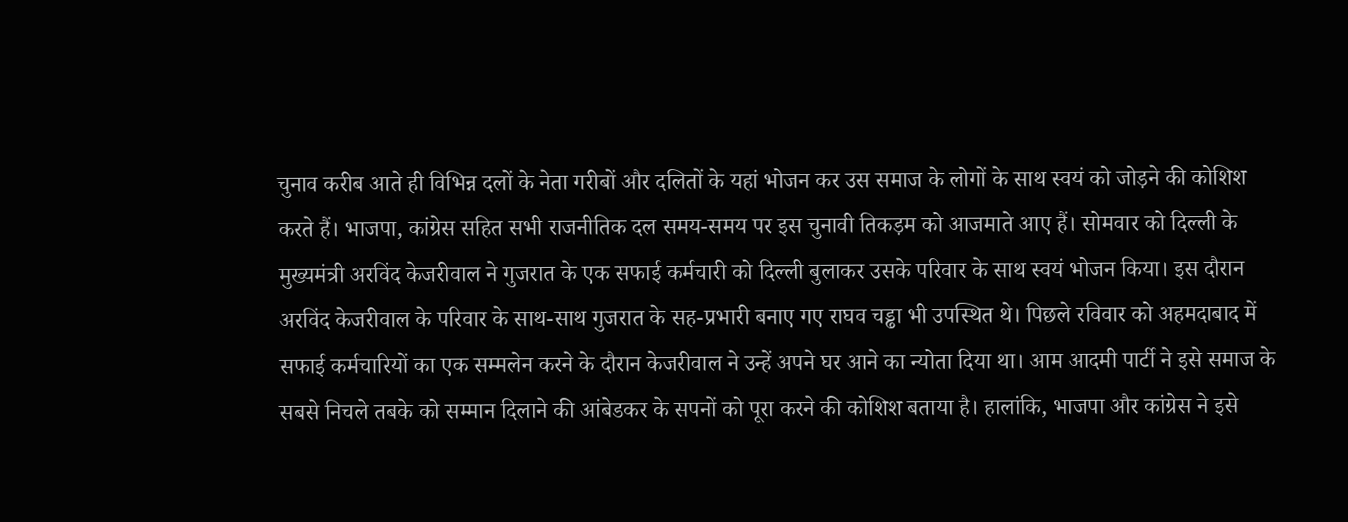चुनाव करीब आते ही विभिन्न दलों के नेता गरीबों और दलितों के यहां भोजन कर उस समाज के लोगों के साथ स्वयं को जोड़ने की कोशिश करते हैं। भाजपा, कांग्रेस सहित सभी राजनीतिक दल समय-समय पर इस चुनावी तिकड़म को आजमाते आए हैं। सोमवार को दिल्ली के मुख्यमंत्री अरविंद केजरीवाल ने गुजरात के एक सफाई कर्मचारी को दिल्ली बुलाकर उसके परिवार के साथ स्वयं भोजन किया। इस दौरान अरविंद केजरीवाल के परिवार के साथ-साथ गुजरात के सह-प्रभारी बनाए गए राघव चड्ढा भी उपस्थित थे। पिछले रविवार को अहमदाबाद में सफाई कर्मचारियों का एक सम्मलेन करने के दौरान केजरीवाल ने उन्हें अपने घर आने का न्योता दिया था। आम आदमी पार्टी ने इसे समाज के सबसे निचले तबके को सम्मान दिलाने की आंबेडकर के सपनों को पूरा करने की कोशिश बताया है। हालांकि, भाजपा और कांग्रेस ने इसे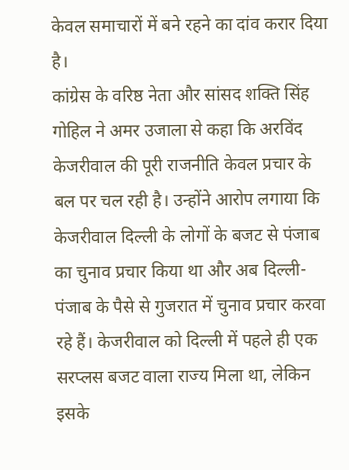केवल समाचारों में बने रहने का दांव करार दिया है।
कांग्रेस के वरिष्ठ नेता और सांसद शक्ति सिंह गोहिल ने अमर उजाला से कहा कि अरविंद केजरीवाल की पूरी राजनीति केवल प्रचार के बल पर चल रही है। उन्होंने आरोप लगाया कि केजरीवाल दिल्ली के लोगों के बजट से पंजाब का चुनाव प्रचार किया था और अब दिल्ली-पंजाब के पैसे से गुजरात में चुनाव प्रचार करवा रहे हैं। केजरीवाल को दिल्ली में पहले ही एक सरप्लस बजट वाला राज्य मिला था, लेकिन इसके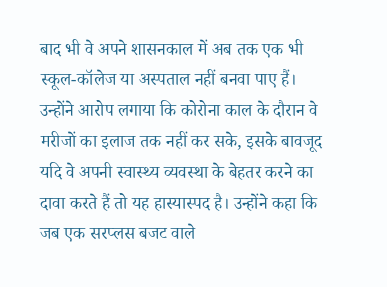बाद भी वे अपने शासनकाल में अब तक एक भी स्कूल-कॉलेज या अस्पताल नहीं बनवा पाए हैं।
उन्होंने आरोप लगाया कि कोरोना काल के दौरान वे मरीजों का इलाज तक नहीं कर सके, इसके बावजूद यदि वे अपनी स्वास्थ्य व्यवस्था के बेहतर करने का दावा करते हैं तो यह हास्यास्पद है। उन्होंने कहा कि जब एक सरप्लस बजट वाले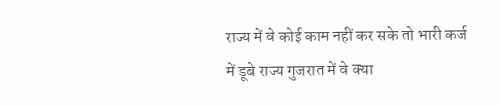राज्य में वे कोई काम नहीं कर सके तो भारी कर्ज में डूबे राज्य गुजरात में वे क्या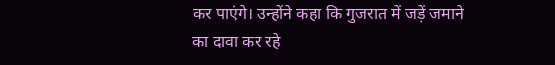कर पाएंगे। उन्होंने कहा कि गुजरात में जड़ें जमाने का दावा कर रहे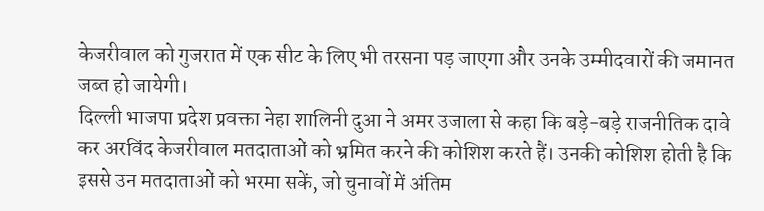केजरीवाल को गुजरात में एक सीट के लिए भी तरसना पड़ जाएगा और उनके उम्मीदवारों की जमानत जब्त हो जायेगी।
दिल्ली भाजपा प्रदेश प्रवक्ता नेहा शालिनी दुआ ने अमर उजाला से कहा कि बड़े-बड़े राजनीतिक दावे कर अरविंद केजरीवाल मतदाताओं को भ्रमित करने की कोशिश करते हैं। उनकी कोशिश होती है कि इससे उन मतदाताओं को भरमा सकें, जो चुनावों में अंतिम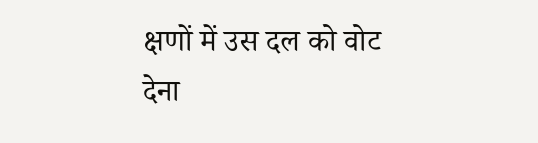क्षणों में उस दल को वोट देना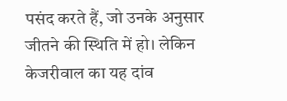पसंद करते हैं, जो उनके अनुसार जीतने की स्थिति में हो। लेकिन केजरीवाल का यह दांव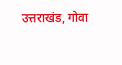उत्तराखंड, गोवा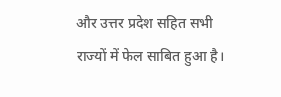और उत्तर प्रदेश सहित सभी राज्यों में फेल साबित हुआ है।